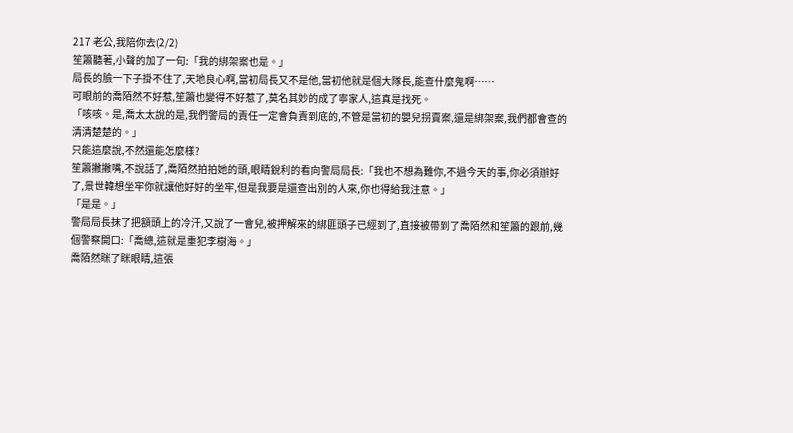217 老公,我陪你去(2/2)
笙簫聽著,小聲的加了一句:「我的綁架案也是。」
局長的臉一下子掛不住了,天地良心啊,當初局長又不是他,當初他就是個大隊長,能查什麼鬼啊……
可眼前的喬陌然不好惹,笙簫也變得不好惹了,莫名其妙的成了寧家人,這真是找死。
「咳咳。是,喬太太說的是,我們警局的責任一定會負責到底的,不管是當初的嬰兒拐賣案,還是綁架案,我們都會查的清清楚楚的。」
只能這麼說,不然還能怎麼樣?
笙簫撇撇嘴,不說話了,喬陌然拍拍她的頭,眼睛銳利的看向警局局長:「我也不想為難你,不過今天的事,你必須辦好了,景世韓想坐牢你就讓他好好的坐牢,但是我要是還查出別的人來,你也得給我注意。」
「是是。」
警局局長抹了把額頭上的冷汗,又說了一會兒,被押解來的綁匪頭子已經到了,直接被帶到了喬陌然和笙簫的跟前,幾個警察開口:「喬總,這就是重犯李樹海。」
喬陌然眯了眯眼睛,這張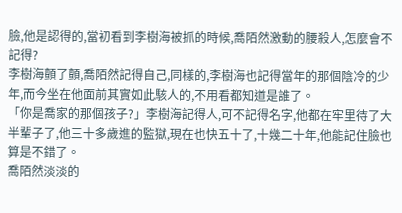臉,他是認得的,當初看到李樹海被抓的時候,喬陌然激動的腰殺人,怎麼會不記得?
李樹海顫了顫,喬陌然記得自己,同樣的,李樹海也記得當年的那個陰冷的少年,而今坐在他面前其實如此駭人的,不用看都知道是誰了。
「你是喬家的那個孩子?」李樹海記得人,可不記得名字,他都在牢里待了大半輩子了,他三十多歲進的監獄,現在也快五十了,十幾二十年,他能記住臉也算是不錯了。
喬陌然淡淡的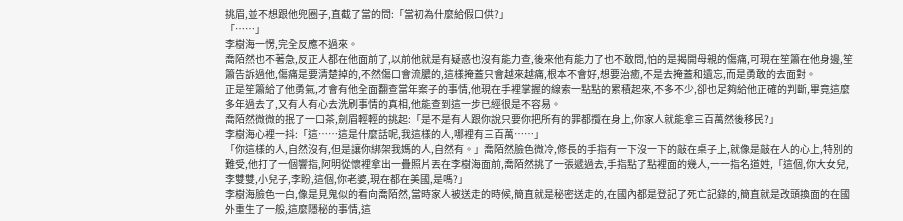挑眉,並不想跟他兜圈子,直截了當的問:「當初為什麼給假口供?」
「……」
李樹海一愣,完全反應不過來。
喬陌然也不著急,反正人都在他面前了,以前他就是有疑惑也沒有能力查,後來他有能力了也不敢問,怕的是揭開母親的傷痛,可現在笙簫在他身邊,笙簫告訴過他,傷痛是要清楚掉的,不然傷口會流膿的,這樣掩蓋只會越來越痛,根本不會好,想要治癒,不是去掩蓋和遺忘,而是勇敢的去面對。
正是笙簫給了他勇氣,才會有他全面翻查當年案子的事情,他現在手裡掌握的線索一點點的累積起來,不多不少,卻也足夠給他正確的判斷,畢竟這麼多年過去了,又有人有心去洗刷事情的真相,他能查到這一步已經很是不容易。
喬陌然微微的抿了一口茶,劍眉輕輕的挑起:「是不是有人跟你說只要你把所有的罪都攬在身上,你家人就能拿三百萬然後移民?」
李樹海心裡一抖:「這……這是什麼話呢,我這樣的人,哪裡有三百萬……」
「你這樣的人,自然沒有,但是讓你綁架我媽的人,自然有。」喬陌然臉色微冷,修長的手指有一下沒一下的敲在桌子上,就像是敲在人的心上,特別的難受,他打了一個響指,阿明從懷裡拿出一疊照片丟在李樹海面前,喬陌然挑了一張遞過去,手指點了點裡面的幾人,一一指名道姓,「這個,你大女兒,李雙雙,小兒子,李盼,這個,你老婆,現在都在美國,是嗎?」
李樹海臉色一白,像是見鬼似的看向喬陌然,當時家人被送走的時候,簡直就是秘密送走的,在國內都是登記了死亡記錄的,簡直就是改頭換面的在國外重生了一般,這麼隱秘的事情,這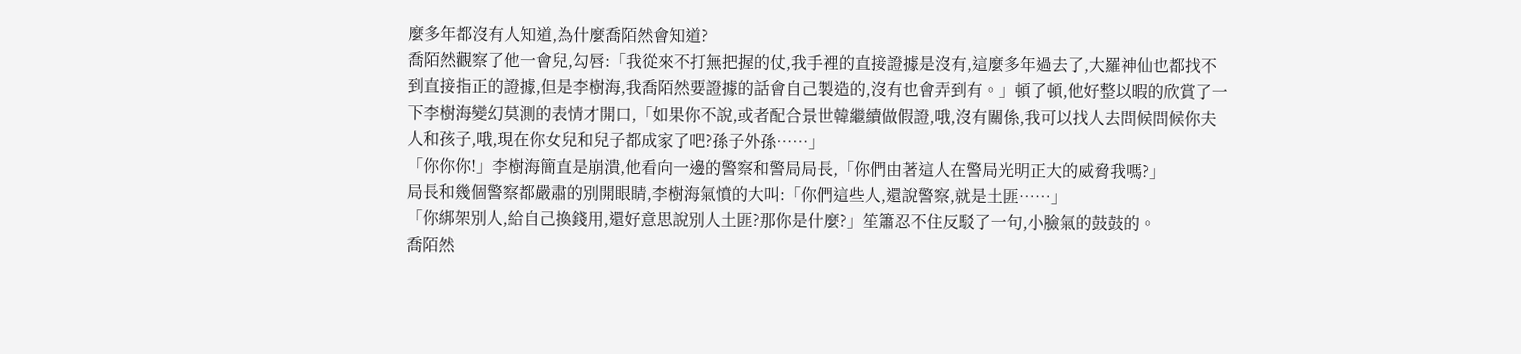麼多年都沒有人知道,為什麼喬陌然會知道?
喬陌然觀察了他一會兒,勾唇:「我從來不打無把握的仗,我手裡的直接證據是沒有,這麼多年過去了,大羅神仙也都找不到直接指正的證據,但是李樹海,我喬陌然要證據的話會自己製造的,沒有也會弄到有。」頓了頓,他好整以暇的欣賞了一下李樹海變幻莫測的表情才開口,「如果你不說,或者配合景世韓繼續做假證,哦,沒有關係,我可以找人去問候問候你夫人和孩子,哦,現在你女兒和兒子都成家了吧?孫子外孫……」
「你你你!」李樹海簡直是崩潰,他看向一邊的警察和警局局長,「你們由著這人在警局光明正大的威脅我嗎?」
局長和幾個警察都嚴肅的別開眼睛,李樹海氣憤的大叫:「你們這些人,還說警察,就是土匪……」
「你綁架別人,給自己換錢用,還好意思說別人土匪?那你是什麼?」笙簫忍不住反駁了一句,小臉氣的鼓鼓的。
喬陌然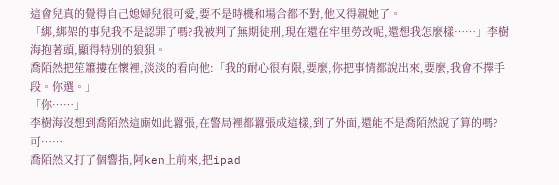這會兒真的覺得自己媳婦兒很可愛,要不是時機和場合都不對,他又得親她了。
「綁,綁架的事兒我不是認罪了嗎?我被判了無期徒刑,現在還在牢里勞改呢,還想我怎麼樣……」李樹海抱著頭,顯得特別的狼狽。
喬陌然把笙簫摟在懷裡,淡淡的看向他:「我的耐心很有限,要麼,你把事情都說出來,要麼,我會不擇手段。你選。」
「你……」
李樹海沒想到喬陌然這廝如此囂張,在警局裡都囂張成這樣,到了外面,還能不是喬陌然說了算的嗎?
可……
喬陌然又打了個響指,阿ken上前來,把ipad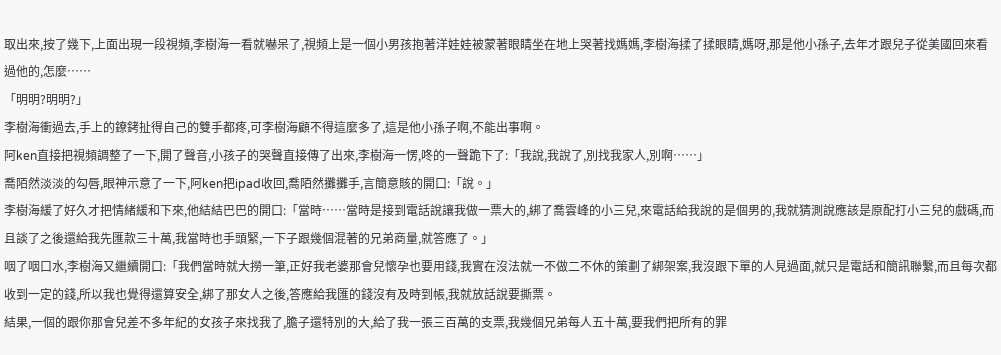取出來,按了幾下,上面出現一段視頻,李樹海一看就嚇呆了,視頻上是一個小男孩抱著洋娃娃被蒙著眼睛坐在地上哭著找媽媽,李樹海揉了揉眼睛,媽呀,那是他小孫子,去年才跟兒子從美國回來看過他的,怎麼……
「明明?明明?」
李樹海衝過去,手上的鐐銬扯得自己的雙手都疼,可李樹海顧不得這麼多了,這是他小孫子啊,不能出事啊。
阿ken直接把視頻調整了一下,開了聲音,小孩子的哭聲直接傳了出來,李樹海一愣,咚的一聲跪下了:「我說,我說了,別找我家人,別啊……」
喬陌然淡淡的勾唇,眼神示意了一下,阿ken把ipad收回,喬陌然攤攤手,言簡意賅的開口:「說。」
李樹海緩了好久才把情緒緩和下來,他結結巴巴的開口:「當時……當時是接到電話說讓我做一票大的,綁了喬雲峰的小三兒,來電話給我說的是個男的,我就猜測說應該是原配打小三兒的戲碼,而且談了之後還給我先匯款三十萬,我當時也手頭緊,一下子跟幾個混著的兄弟商量,就答應了。」
咽了咽口水,李樹海又繼續開口:「我們當時就大撈一筆,正好我老婆那會兒懷孕也要用錢,我實在沒法就一不做二不休的策劃了綁架案,我沒跟下單的人見過面,就只是電話和簡訊聯繫,而且每次都收到一定的錢,所以我也覺得還算安全,綁了那女人之後,答應給我匯的錢沒有及時到帳,我就放話說要撕票。
結果,一個的跟你那會兒差不多年紀的女孩子來找我了,膽子還特別的大,給了我一張三百萬的支票,我幾個兄弟每人五十萬,要我們把所有的罪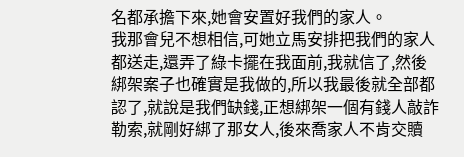名都承擔下來,她會安置好我們的家人。
我那會兒不想相信,可她立馬安排把我們的家人都送走,還弄了綠卡擺在我面前,我就信了,然後綁架案子也確實是我做的,所以我最後就全部都認了,就說是我們缺錢,正想綁架一個有錢人敲詐勒索,就剛好綁了那女人,後來喬家人不肯交贖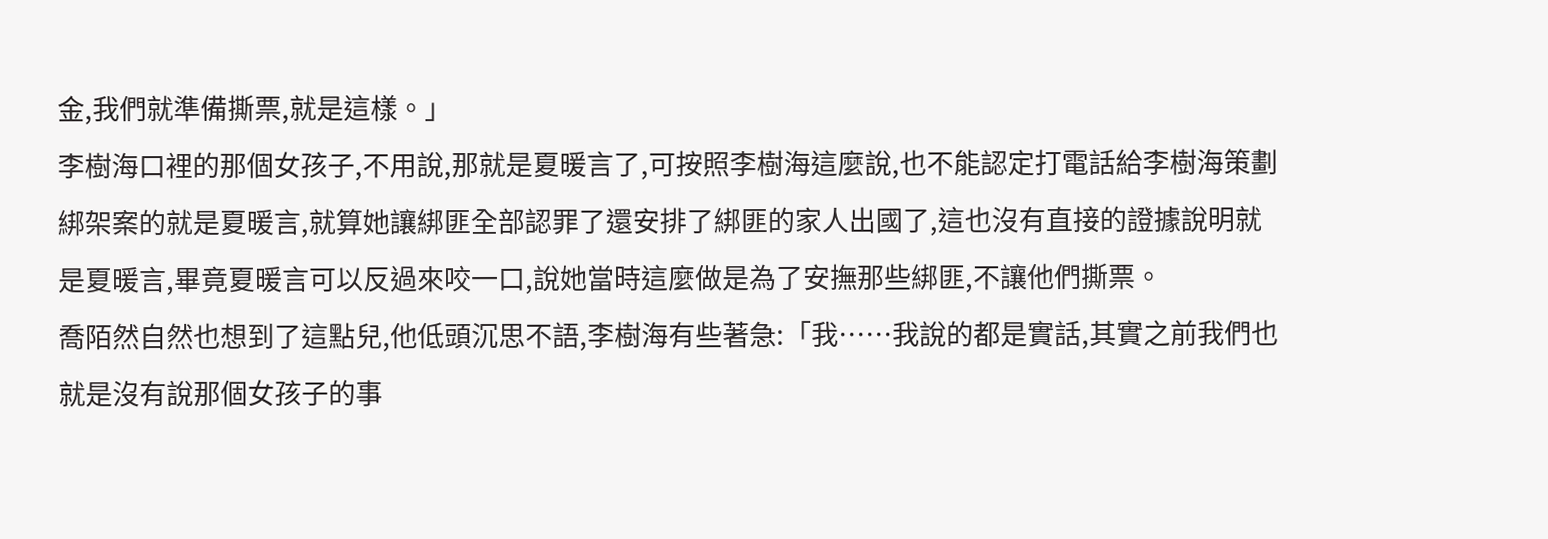金,我們就準備撕票,就是這樣。」
李樹海口裡的那個女孩子,不用說,那就是夏暖言了,可按照李樹海這麼說,也不能認定打電話給李樹海策劃綁架案的就是夏暖言,就算她讓綁匪全部認罪了還安排了綁匪的家人出國了,這也沒有直接的證據說明就是夏暖言,畢竟夏暖言可以反過來咬一口,說她當時這麼做是為了安撫那些綁匪,不讓他們撕票。
喬陌然自然也想到了這點兒,他低頭沉思不語,李樹海有些著急:「我……我說的都是實話,其實之前我們也就是沒有說那個女孩子的事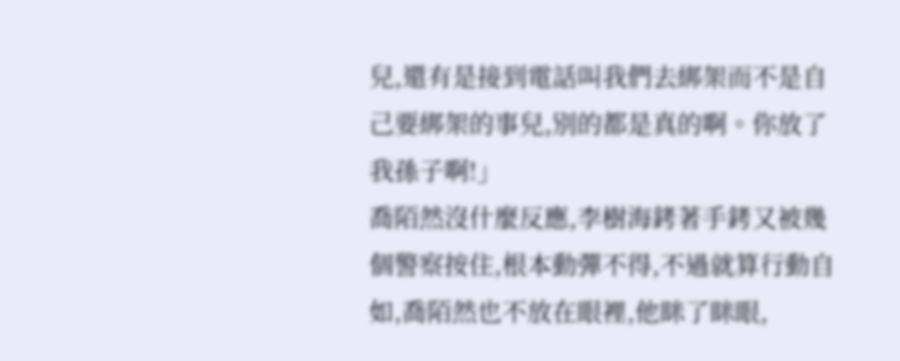兒,還有是接到電話叫我們去綁架而不是自己要綁架的事兒,別的都是真的啊。你放了我孫子啊!」
喬陌然沒什麼反應,李樹海銬著手銬又被幾個警察按住,根本動彈不得,不過就算行動自如,喬陌然也不放在眼裡,他眯了眯眼,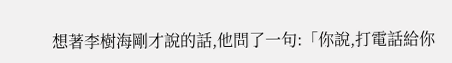想著李樹海剛才說的話,他問了一句:「你說,打電話給你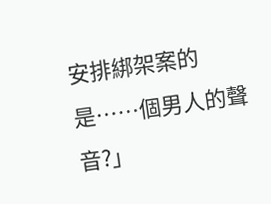安排綁架案的是……個男人的聲音?」